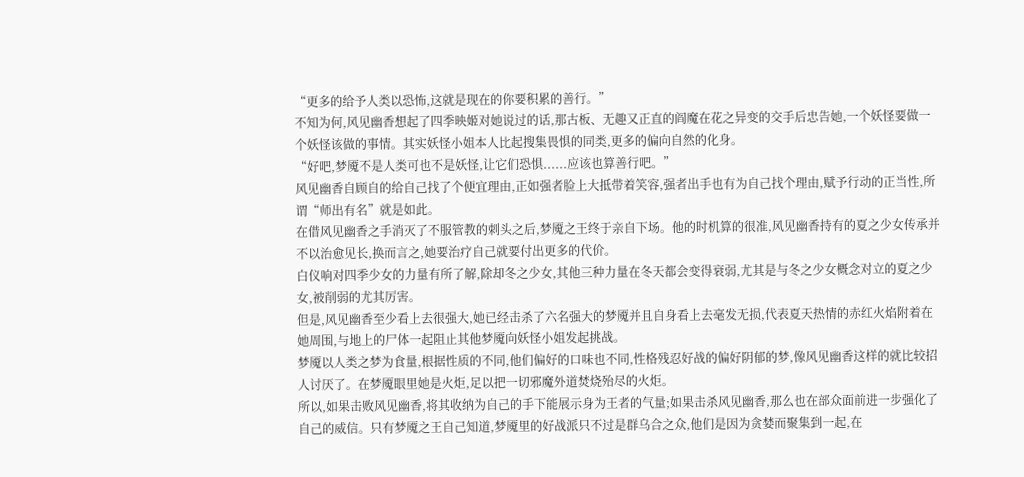“更多的给予人类以恐怖,这就是现在的你要积累的善行。”
不知为何,风见幽香想起了四季映姬对她说过的话,那古板、无趣又正直的阎魔在花之异变的交手后忠告她,一个妖怪要做一个妖怪该做的事情。其实妖怪小姐本人比起搜集畏惧的同类,更多的偏向自然的化身。
“好吧,梦魇不是人类可也不是妖怪,让它们恐惧......应该也算善行吧。”
风见幽香自顾自的给自己找了个便宜理由,正如强者脸上大抵带着笑容,强者出手也有为自己找个理由,赋予行动的正当性,所谓“师出有名”就是如此。
在借风见幽香之手消灭了不服管教的刺头之后,梦魇之王终于亲自下场。他的时机算的很准,风见幽香持有的夏之少女传承并不以治愈见长,换而言之,她要治疗自己就要付出更多的代价。
白仪响对四季少女的力量有所了解,除却冬之少女,其他三种力量在冬天都会变得衰弱,尤其是与冬之少女概念对立的夏之少女,被削弱的尤其厉害。
但是,风见幽香至少看上去很强大,她已经击杀了六名强大的梦魇并且自身看上去毫发无损,代表夏天热情的赤红火焰附着在她周围,与地上的尸体一起阻止其他梦魇向妖怪小姐发起挑战。
梦魇以人类之梦为食量,根据性质的不同,他们偏好的口味也不同,性格残忍好战的偏好阴郁的梦,像风见幽香这样的就比较招人讨厌了。在梦魇眼里她是火炬,足以把一切邪魔外道焚烧殆尽的火炬。
所以,如果击败风见幽香,将其收纳为自己的手下能展示身为王者的气量;如果击杀风见幽香,那么也在部众面前进一步强化了自己的威信。只有梦魇之王自己知道,梦魇里的好战派只不过是群乌合之众,他们是因为贪婪而聚集到一起,在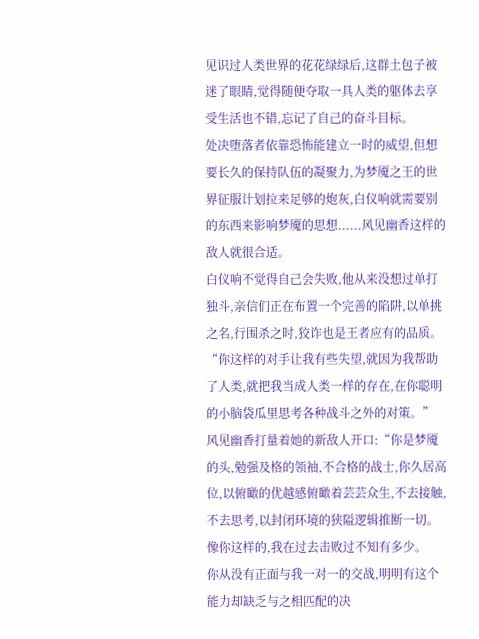见识过人类世界的花花绿绿后,这群土包子被迷了眼睛,觉得随便夺取一具人类的躯体去享受生活也不错,忘记了自己的奋斗目标。
处决堕落者依靠恐怖能建立一时的威望,但想要长久的保持队伍的凝聚力,为梦魇之王的世界征服计划拉来足够的炮灰,白仪响就需要别的东西来影响梦魇的思想......风见幽香这样的敌人就很合适。
白仪响不觉得自己会失败,他从来没想过单打独斗,亲信们正在布置一个完善的陷阱,以单挑之名,行围杀之时,狡诈也是王者应有的品质。
“你这样的对手让我有些失望,就因为我帮助了人类,就把我当成人类一样的存在,在你聪明的小脑袋瓜里思考各种战斗之外的对策。”
风见幽香打量着她的新敌人开口:“你是梦魇的头,勉强及格的领袖,不合格的战士,你久居高位,以俯瞰的优越感俯瞰着芸芸众生,不去接触,不去思考,以封闭环境的狭隘逻辑推断一切。像你这样的,我在过去击败过不知有多少。
你从没有正面与我一对一的交战,明明有这个能力却缺乏与之相匹配的决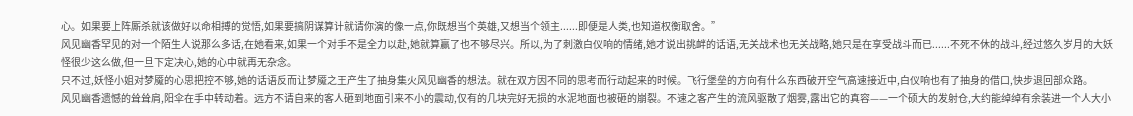心。如果要上阵厮杀就该做好以命相搏的觉悟,如果要搞阴谋算计就请你演的像一点,你既想当个英雄,又想当个领主......即便是人类,也知道权衡取舍。”
风见幽香罕见的对一个陌生人说那么多话,在她看来,如果一个对手不是全力以赴,她就算赢了也不够尽兴。所以,为了刺激白仪响的情绪,她才说出挑衅的话语,无关战术也无关战略,她只是在享受战斗而已......不死不休的战斗,经过悠久岁月的大妖怪很少这么做,但一旦下定决心,她的心中就再无杂念。
只不过,妖怪小姐对梦魇的心思把控不够,她的话语反而让梦魇之王产生了抽身集火风见幽香的想法。就在双方因不同的思考而行动起来的时候。飞行堡垒的方向有什么东西破开空气高速接近中,白仪响也有了抽身的借口,快步退回部众路。
风见幽香遗憾的耸耸肩,阳伞在手中转动着。远方不请自来的客人砸到地面引来不小的震动,仅有的几块完好无损的水泥地面也被砸的崩裂。不速之客产生的流风驱散了烟雾,露出它的真容——一个硕大的发射仓,大约能绰绰有余装进一个人大小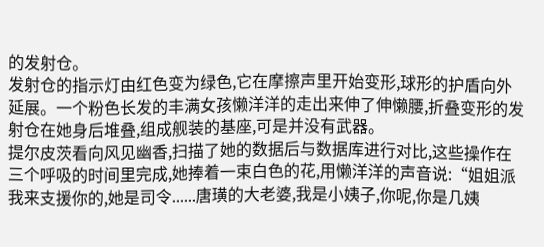的发射仓。
发射仓的指示灯由红色变为绿色,它在摩擦声里开始变形,球形的护盾向外延展。一个粉色长发的丰满女孩懒洋洋的走出来伸了伸懒腰,折叠变形的发射仓在她身后堆叠,组成舰装的基座,可是并没有武器。
提尔皮茨看向风见幽香,扫描了她的数据后与数据库进行对比,这些操作在三个呼吸的时间里完成,她捧着一束白色的花,用懒洋洋的声音说:“姐姐派我来支援你的,她是司令......唐璜的大老婆,我是小姨子,你呢,你是几姨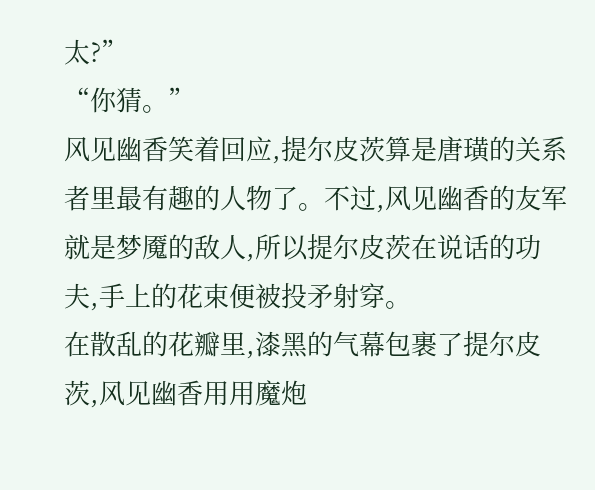太?”
“你猜。”
风见幽香笑着回应,提尔皮茨算是唐璜的关系者里最有趣的人物了。不过,风见幽香的友军就是梦魇的敌人,所以提尔皮茨在说话的功夫,手上的花束便被投矛射穿。
在散乱的花瓣里,漆黑的气幕包裹了提尔皮茨,风见幽香用用魔炮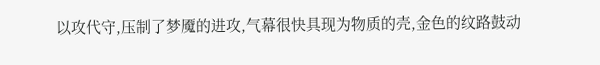以攻代守,压制了梦魇的进攻,气幕很快具现为物质的壳,金色的纹路鼓动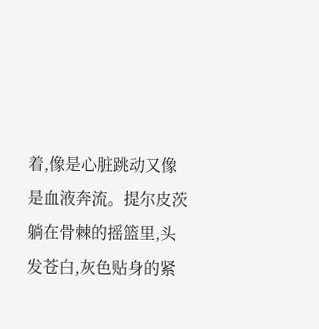着,像是心脏跳动又像是血液奔流。提尔皮茨躺在骨棘的摇篮里,头发苍白,灰色贴身的紧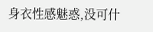身衣性感魅惑,没可什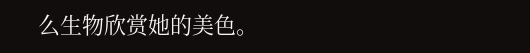么生物欣赏她的美色。